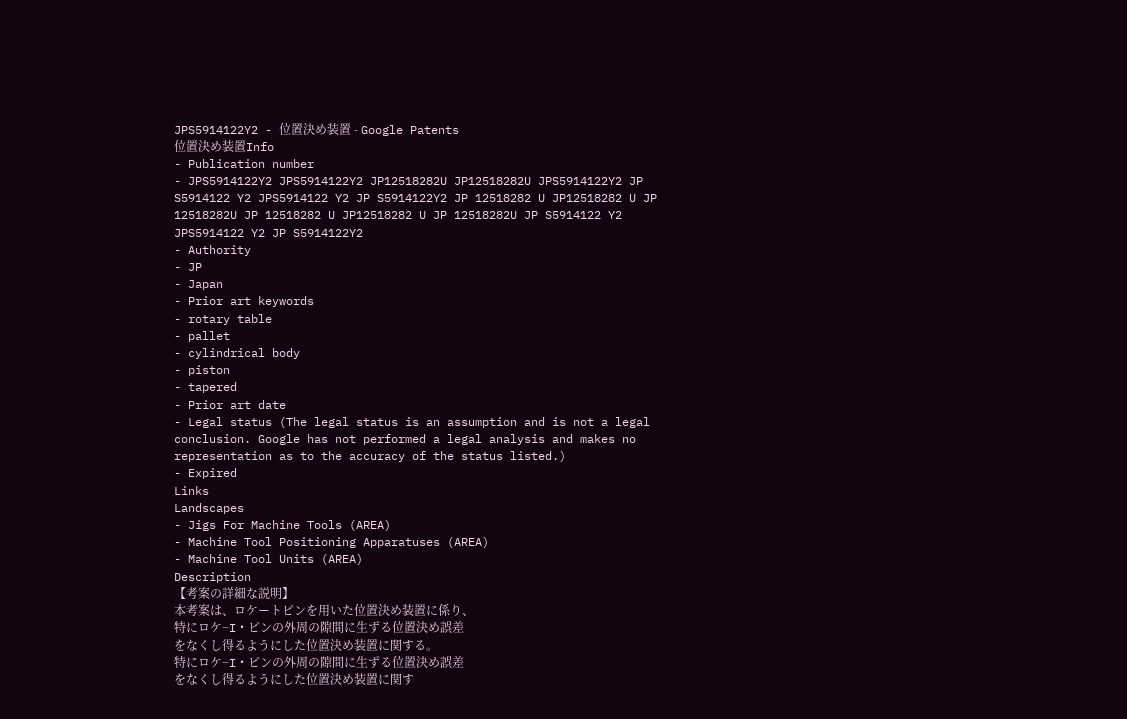JPS5914122Y2 - 位置決め装置 - Google Patents
位置決め装置Info
- Publication number
- JPS5914122Y2 JPS5914122Y2 JP12518282U JP12518282U JPS5914122Y2 JP S5914122 Y2 JPS5914122 Y2 JP S5914122Y2 JP 12518282 U JP12518282 U JP 12518282U JP 12518282 U JP12518282 U JP 12518282U JP S5914122 Y2 JPS5914122 Y2 JP S5914122Y2
- Authority
- JP
- Japan
- Prior art keywords
- rotary table
- pallet
- cylindrical body
- piston
- tapered
- Prior art date
- Legal status (The legal status is an assumption and is not a legal conclusion. Google has not performed a legal analysis and makes no representation as to the accuracy of the status listed.)
- Expired
Links
Landscapes
- Jigs For Machine Tools (AREA)
- Machine Tool Positioning Apparatuses (AREA)
- Machine Tool Units (AREA)
Description
【考案の詳細な説明】
本考案は、ロケートピンを用いた位置決め装置に係り、
特にロケ−I・ピンの外周の隙間に生ずる位置決め誤差
をなくし得るようにした位置決め装置に関する。
特にロケ−I・ピンの外周の隙間に生ずる位置決め誤差
をなくし得るようにした位置決め装置に関す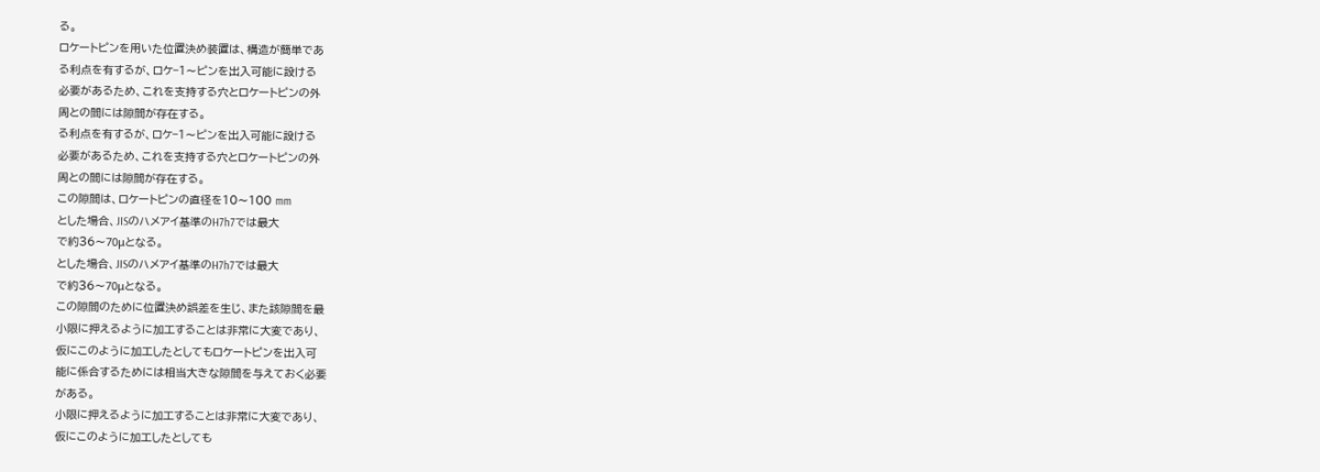る。
ロケートピンを用いた位置決め装置は、構造が簡単であ
る利点を有するが、ロケ−1〜ピンを出入可能に設ける
必要があるため、これを支持する穴とロケートピンの外
周との間には隙間が存在する。
る利点を有するが、ロケ−1〜ピンを出入可能に設ける
必要があるため、これを支持する穴とロケートピンの外
周との間には隙間が存在する。
この隙間は、ロケートピンの直径を10〜100 mm
とした場合、JISのハメアイ基準のH7h7では最大
で約36〜70μとなる。
とした場合、JISのハメアイ基準のH7h7では最大
で約36〜70μとなる。
この隙間のために位置決め誤差を生じ、また該隙間を最
小限に押えるように加工することは非常に大変であり、
仮にこのように加工したとしてもロケートピンを出入可
能に係合するためには相当大きな隙間を与えておく必要
がある。
小限に押えるように加工することは非常に大変であり、
仮にこのように加工したとしても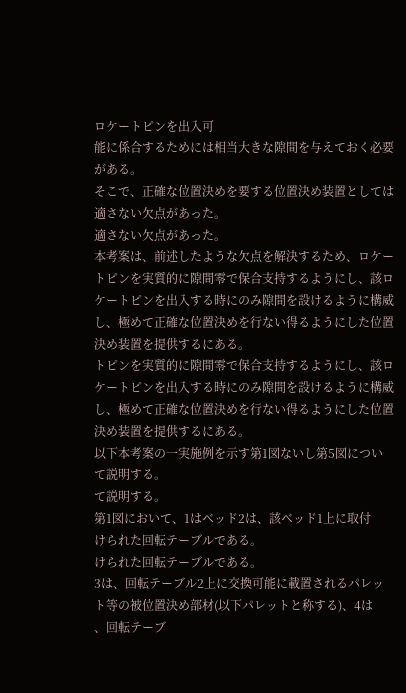ロケートピンを出入可
能に係合するためには相当大きな隙間を与えておく必要
がある。
そこで、正確な位置決めを要する位置決め装置としては
適さない欠点があった。
適さない欠点があった。
本考案は、前述したような欠点を解決するため、ロケー
トピンを実質的に隙間零で保合支持するようにし、該ロ
ケートピンを出入する時にのみ隙間を設けるように構威
し、極めて正確な位置決めを行ない得るようにした位置
決め装置を提供するにある。
トピンを実質的に隙間零で保合支持するようにし、該ロ
ケートピンを出入する時にのみ隙間を設けるように構威
し、極めて正確な位置決めを行ない得るようにした位置
決め装置を提供するにある。
以下本考案の一実施例を示す第1図ないし第5図につい
て説明する。
て説明する。
第1図において、1はベッド2は、該ベッド1上に取付
けられた回転テーブルである。
けられた回転テーブルである。
3は、回転テーブル2上に交換可能に載置されるパレッ
ト等の被位置決め部材(以下パレットと称する)、4は
、回転テーブ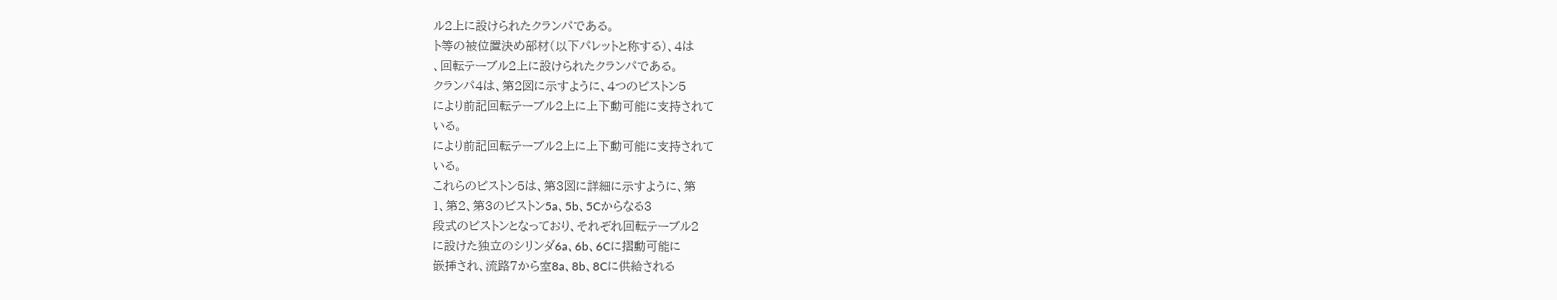ル2上に設けられたクランパである。
ト等の被位置決め部材(以下パレットと称する)、4は
、回転テーブル2上に設けられたクランパである。
クランパ4は、第2図に示すように、4つのピストン5
により前記回転テーブル2上に上下動可能に支持されて
いる。
により前記回転テーブル2上に上下動可能に支持されて
いる。
これらのピストン5は、第3図に詳細に示すように、第
1、第2、第3のピストン5a、5b、5Cからなる3
段式のピストンとなっており、それぞれ回転テーブル2
に設けた独立のシリンダ6a、6b、6Cに摺動可能に
嵌挿され、流路7から室8a、8b、8Cに供給される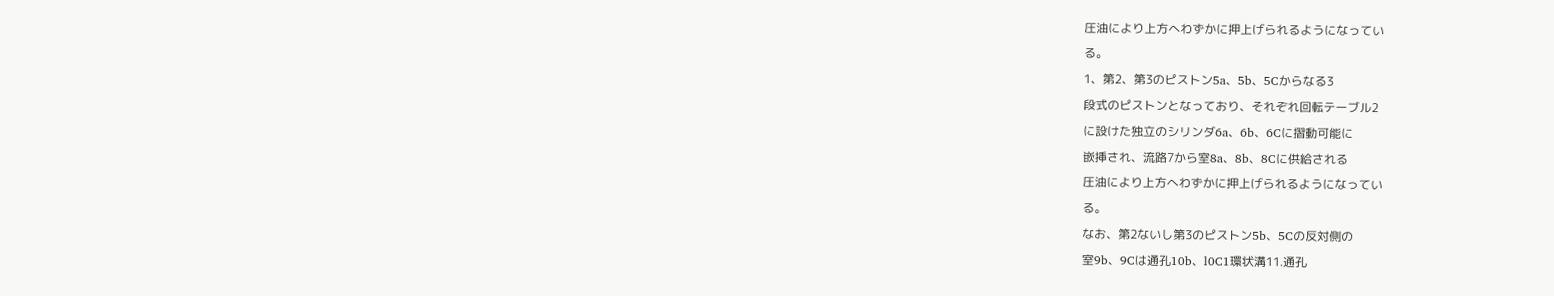圧油により上方へわずかに押上げられるようになってい
る。
1、第2、第3のピストン5a、5b、5Cからなる3
段式のピストンとなっており、それぞれ回転テーブル2
に設けた独立のシリンダ6a、6b、6Cに摺動可能に
嵌挿され、流路7から室8a、8b、8Cに供給される
圧油により上方へわずかに押上げられるようになってい
る。
なお、第2ないし第3のピストン5b、5Cの反対側の
室9b、9Cは通孔10b、l0C1環状溝11.通孔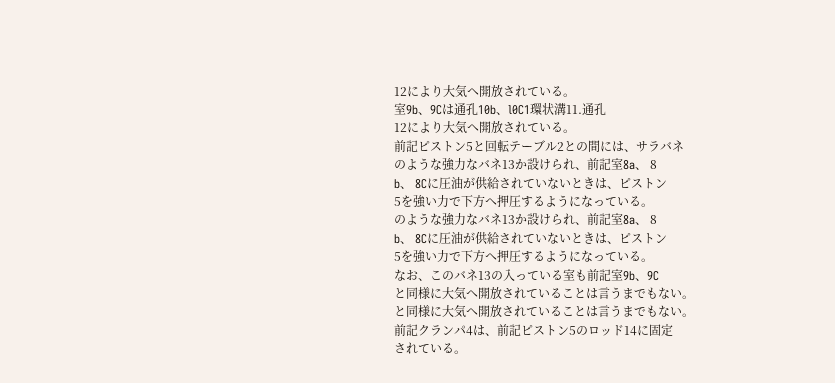12により大気へ開放されている。
室9b、9Cは通孔10b、l0C1環状溝11.通孔
12により大気へ開放されている。
前記ピストン5と回転テーブル2との間には、サラバネ
のような強力なバネ13か設けられ、前記室8a、 8
b、 8Cに圧油が供給されていないときは、ピストン
5を強い力で下方へ押圧するようになっている。
のような強力なバネ13か設けられ、前記室8a、 8
b、 8Cに圧油が供給されていないときは、ピストン
5を強い力で下方へ押圧するようになっている。
なお、このバネ13の入っている室も前記室9b、9C
と同様に大気へ開放されていることは言うまでもない。
と同様に大気へ開放されていることは言うまでもない。
前記クランパ4は、前記ピストン5のロッド14に固定
されている。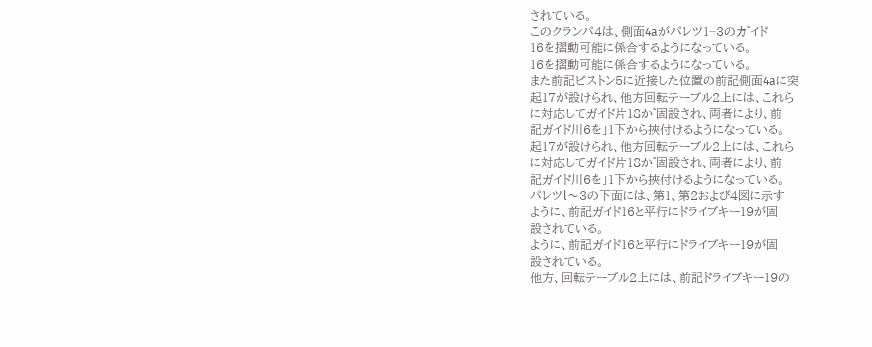されている。
このクランパ4は、側面4aがパレツ1−3のカ゛イド
16を摺動可能に係合するようになっている。
16を摺動可能に係合するようになっている。
また前記ピストン5に近接した位置の前記側面4aに突
起17が設けられ、他方回転テーブル2上には、これら
に対応してガイド片18か゛固設され、両者により、前
記ガイド川6を」1下から挾付けるようになっている。
起17が設けられ、他方回転テーブル2上には、これら
に対応してガイド片18か゛固設され、両者により、前
記ガイド川6を」1下から挾付けるようになっている。
パレツl〜3の下面には、第1、第2および4図に示す
ように、前記ガイド16と平行にドライブキー19が固
設されている。
ように、前記ガイド16と平行にドライブキー19が固
設されている。
他方、回転テーブル2上には、前記ドライブキー19の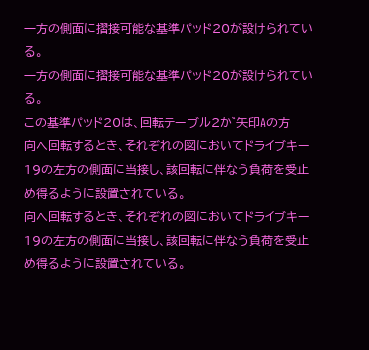一方の側面に摺接可能な基準パッド20が設けられてい
る。
一方の側面に摺接可能な基準パッド20が設けられてい
る。
この基準パッド20は、回転テーブル2か゛矢印Aの方
向へ回転するとき、それぞれの図においてドライブキー
19の左方の側面に当接し、該回転に伴なう負荷を受止
め得るように設置されている。
向へ回転するとき、それぞれの図においてドライブキー
19の左方の側面に当接し、該回転に伴なう負荷を受止
め得るように設置されている。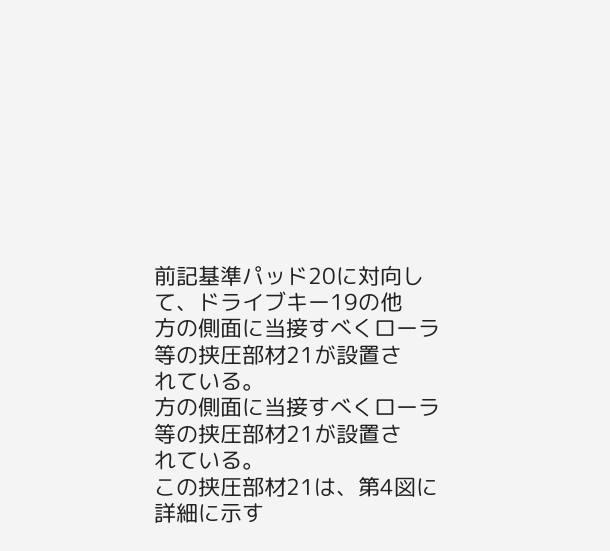前記基準パッド20に対向して、ドライブキー19の他
方の側面に当接すべくローラ等の挟圧部材21が設置さ
れている。
方の側面に当接すべくローラ等の挟圧部材21が設置さ
れている。
この挟圧部材21は、第4図に詳細に示す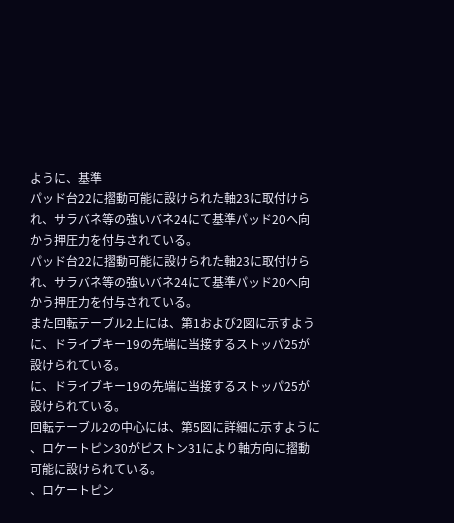ように、基準
パッド台22に摺動可能に設けられた軸23に取付けら
れ、サラバネ等の強いバネ24にて基準パッド20へ向
かう押圧力を付与されている。
パッド台22に摺動可能に設けられた軸23に取付けら
れ、サラバネ等の強いバネ24にて基準パッド20へ向
かう押圧力を付与されている。
また回転テーブル2上には、第1および2図に示すよう
に、ドライブキー19の先端に当接するストッパ25が
設けられている。
に、ドライブキー19の先端に当接するストッパ25が
設けられている。
回転テーブル2の中心には、第5図に詳細に示すように
、ロケートピン30がピストン31により軸方向に摺動
可能に設けられている。
、ロケートピン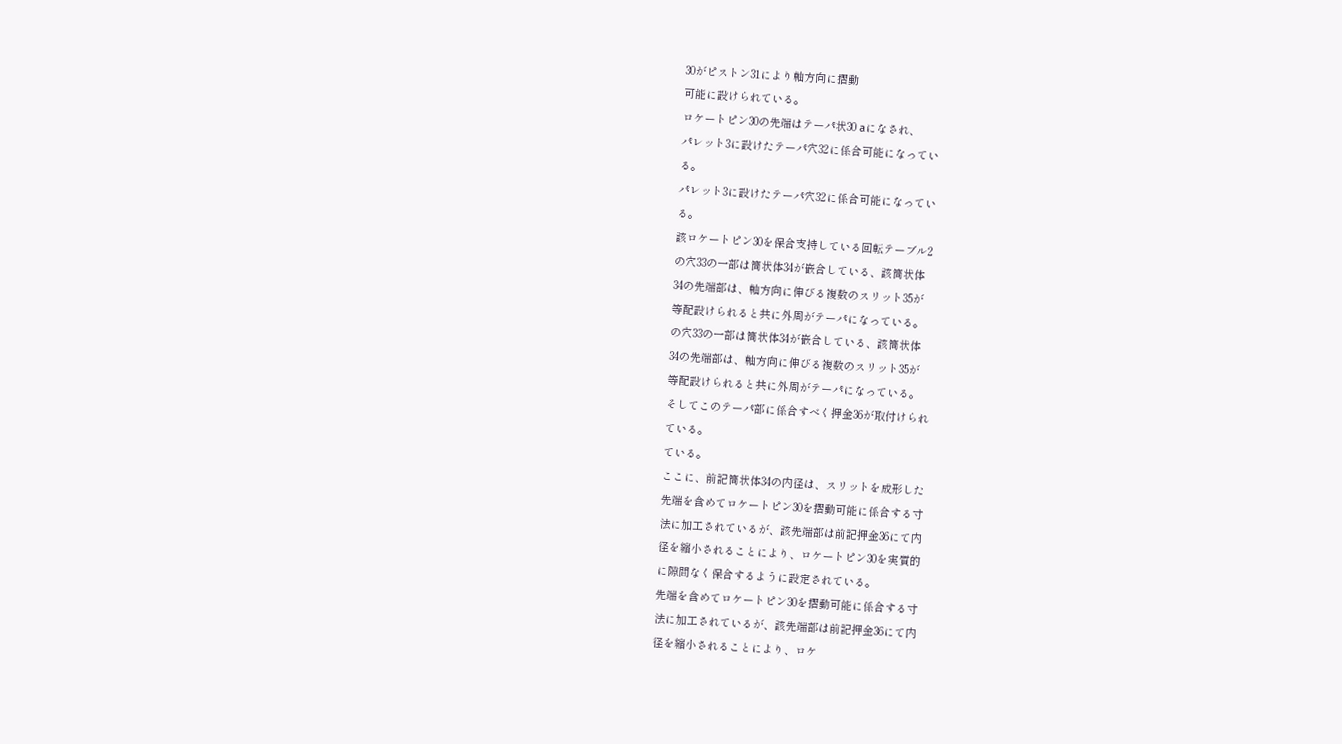30がピストン31により軸方向に摺動
可能に設けられている。
ロケートピン30の先端はテーパ状30 aになされ、
パレット3に設けたテーパ穴32に係合可能になってい
る。
パレット3に設けたテーパ穴32に係合可能になってい
る。
該ロケートピン30を保合支持している回転テーブル2
の穴33の一部は筒状体34が嵌合している、該筒状体
34の先端部は、軸方向に伸びる複数のスリット35が
等配設けられると共に外周がテーパになっている。
の穴33の一部は筒状体34が嵌合している、該筒状体
34の先端部は、軸方向に伸びる複数のスリット35が
等配設けられると共に外周がテーパになっている。
そしてこのテーパ部に係合すべく押金36が取付けられ
ている。
ている。
ここに、前記筒状体34の内径は、スリットを成形した
先端を含めてロケートピン30を摺動可能に係合する寸
法に加工されているが、該先端部は前記押金36にて内
径を縮小されることにより、ロケートピン30を実質的
に隙間なく保合するように設定されている。
先端を含めてロケートピン30を摺動可能に係合する寸
法に加工されているが、該先端部は前記押金36にて内
径を縮小されることにより、ロケ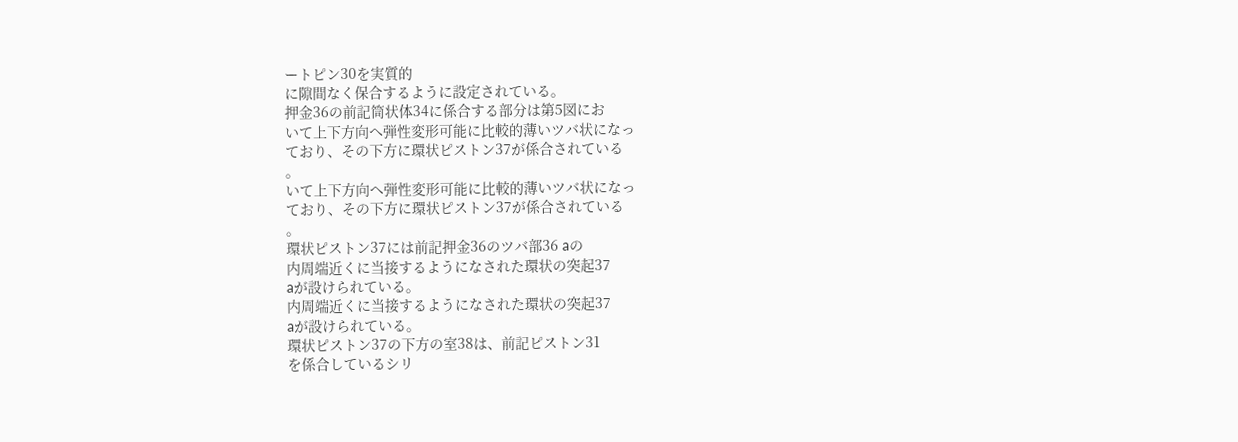ートピン30を実質的
に隙間なく保合するように設定されている。
押金36の前記筒状体34に係合する部分は第5図にお
いて上下方向へ弾性変形可能に比較的薄いツバ状になっ
ており、その下方に環状ピストン37が係合されている
。
いて上下方向へ弾性変形可能に比較的薄いツバ状になっ
ており、その下方に環状ピストン37が係合されている
。
環状ピストン37には前記押金36のツバ部36 aの
内周端近くに当接するようになされた環状の突起37
aが設けられている。
内周端近くに当接するようになされた環状の突起37
aが設けられている。
環状ピストン37の下方の室38は、前記ピストン31
を係合しているシリ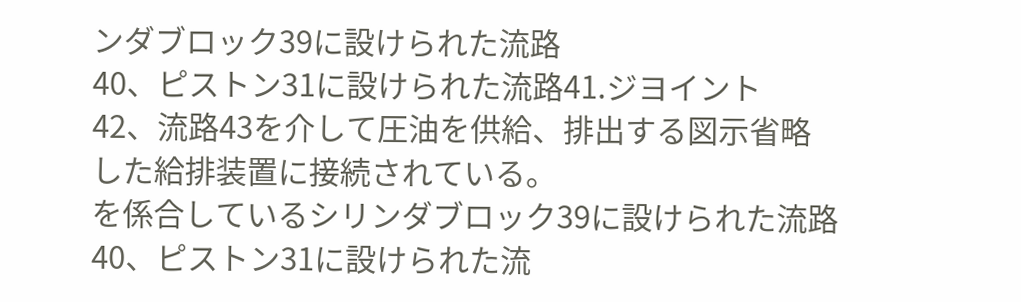ンダブロック39に設けられた流路
40、ピストン31に設けられた流路41.ジヨイント
42、流路43を介して圧油を供給、排出する図示省略
した給排装置に接続されている。
を係合しているシリンダブロック39に設けられた流路
40、ピストン31に設けられた流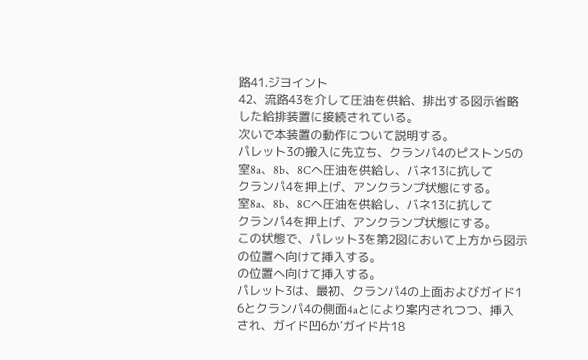路41.ジヨイント
42、流路43を介して圧油を供給、排出する図示省略
した給排装置に接続されている。
次いで本装置の動作について説明する。
パレット3の搬入に先立ち、クランパ4のピストン5の
室8a、8b、8Cへ圧油を供給し、バネ13に抗して
クランパ4を押上げ、アンクランプ状態にする。
室8a、8b、8Cへ圧油を供給し、バネ13に抗して
クランパ4を押上げ、アンクランプ状態にする。
この状態で、パレット3を第2図において上方から図示
の位置へ向けて挿入する。
の位置へ向けて挿入する。
パレット3は、最初、クランパ4の上面およびガイド1
6とクランパ4の側面4aとにより案内されつつ、挿入
され、ガイド凹6か′ガイド片18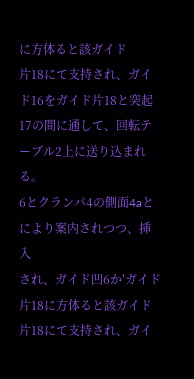に方体ると該ガイド
片18にて支持され、ガイド16をガイド片18と突起
17の間に通して、回転テーブル2上に送り込まれる。
6とクランパ4の側面4aとにより案内されつつ、挿入
され、ガイド凹6か′ガイド片18に方体ると該ガイド
片18にて支持され、ガイ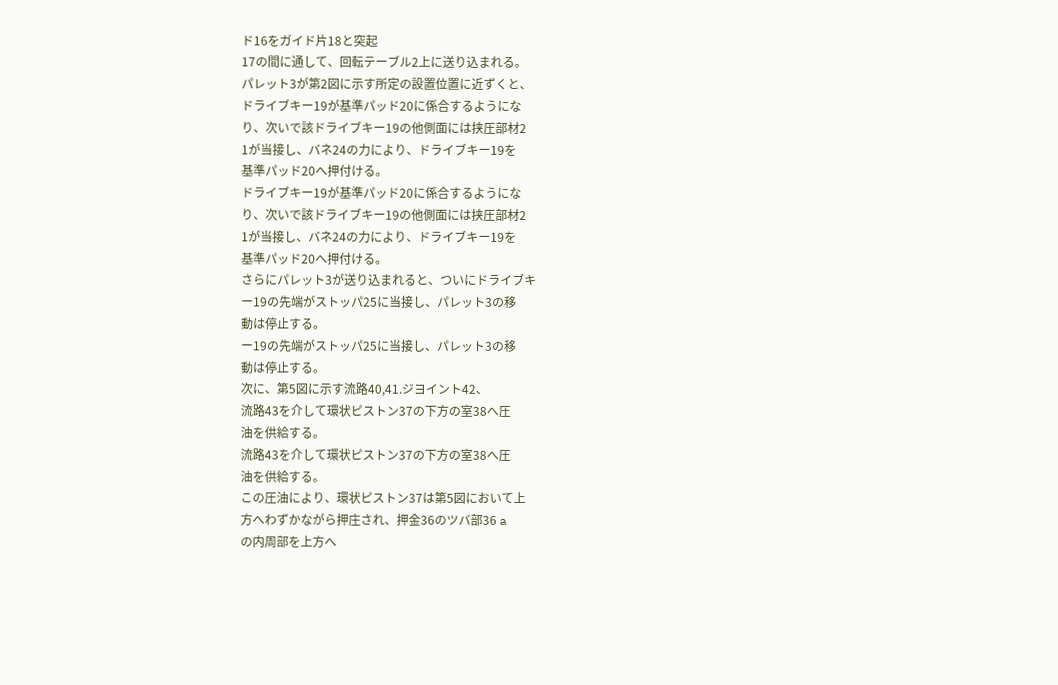ド16をガイド片18と突起
17の間に通して、回転テーブル2上に送り込まれる。
パレット3が第2図に示す所定の設置位置に近ずくと、
ドライブキー19が基準パッド20に係合するようにな
り、次いで該ドライブキー19の他側面には挟圧部材2
1が当接し、バネ24の力により、ドライブキー19を
基準パッド20へ押付ける。
ドライブキー19が基準パッド20に係合するようにな
り、次いで該ドライブキー19の他側面には挟圧部材2
1が当接し、バネ24の力により、ドライブキー19を
基準パッド20へ押付ける。
さらにパレット3が送り込まれると、ついにドライブキ
ー19の先端がストッパ25に当接し、パレット3の移
動は停止する。
ー19の先端がストッパ25に当接し、パレット3の移
動は停止する。
次に、第5図に示す流路40,41.ジヨイント42、
流路43を介して環状ピストン37の下方の室38へ圧
油を供給する。
流路43を介して環状ピストン37の下方の室38へ圧
油を供給する。
この圧油により、環状ピストン37は第5図において上
方へわずかながら押庄され、押金36のツバ部36 a
の内周部を上方へ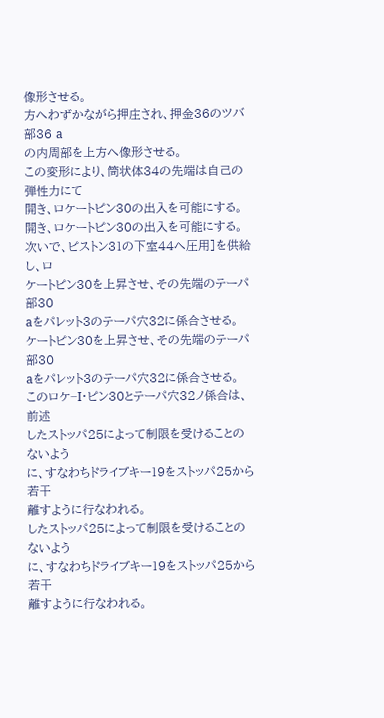像形させる。
方へわずかながら押庄され、押金36のツバ部36 a
の内周部を上方へ像形させる。
この変形により、筒状体34の先端は自己の弾性力にて
開き、ロケートピン30の出入を可能にする。
開き、ロケートピン30の出入を可能にする。
次いで、ピストン31の下室44へ圧用]を供給し、ロ
ケートピン30を上昇させ、その先端のテーパ部30
aをパレット3のテーパ穴32に係合させる。
ケートピン30を上昇させ、その先端のテーパ部30
aをパレット3のテーパ穴32に係合させる。
このロケ−I・ピン30とテーパ穴32ノ係合は、前述
したストッパ25によって制限を受けることのないよう
に、すなわちドライブキー19をストッパ25から若干
離すように行なわれる。
したストッパ25によって制限を受けることのないよう
に、すなわちドライブキー19をストッパ25から若干
離すように行なわれる。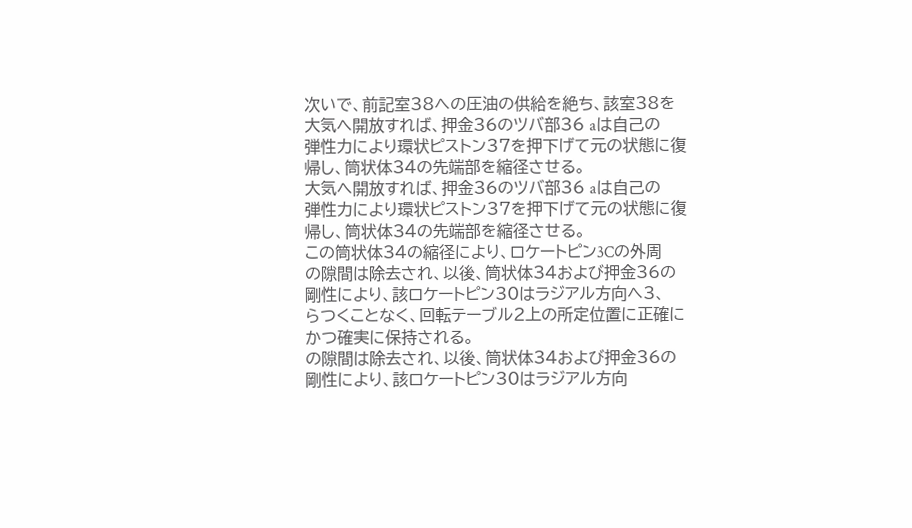次いで、前記室38への圧油の供給を絶ち、該室38を
大気へ開放すれば、押金36のツバ部36 aは自己の
弾性力により環状ピストン37を押下げて元の状態に復
帰し、筒状体34の先端部を縮径させる。
大気へ開放すれば、押金36のツバ部36 aは自己の
弾性力により環状ピストン37を押下げて元の状態に復
帰し、筒状体34の先端部を縮径させる。
この筒状体34の縮径により、ロケートピン3Cの外周
の隙間は除去され、以後、筒状体34および押金36の
剛性により、該ロケートピン30はラジアル方向へ3、
らつくことなく、回転テーブル2上の所定位置に正確に
かつ確実に保持される。
の隙間は除去され、以後、筒状体34および押金36の
剛性により、該ロケートピン30はラジアル方向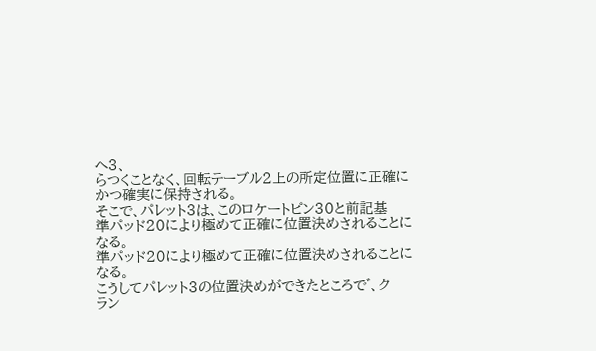へ3、
らつくことなく、回転テーブル2上の所定位置に正確に
かつ確実に保持される。
そこで、パレット3は、このロケートピン30と前記基
準パッド20により極めて正確に位置決めされることに
なる。
準パッド20により極めて正確に位置決めされることに
なる。
こうしてパレット3の位置決めができたところで゛、ク
ラン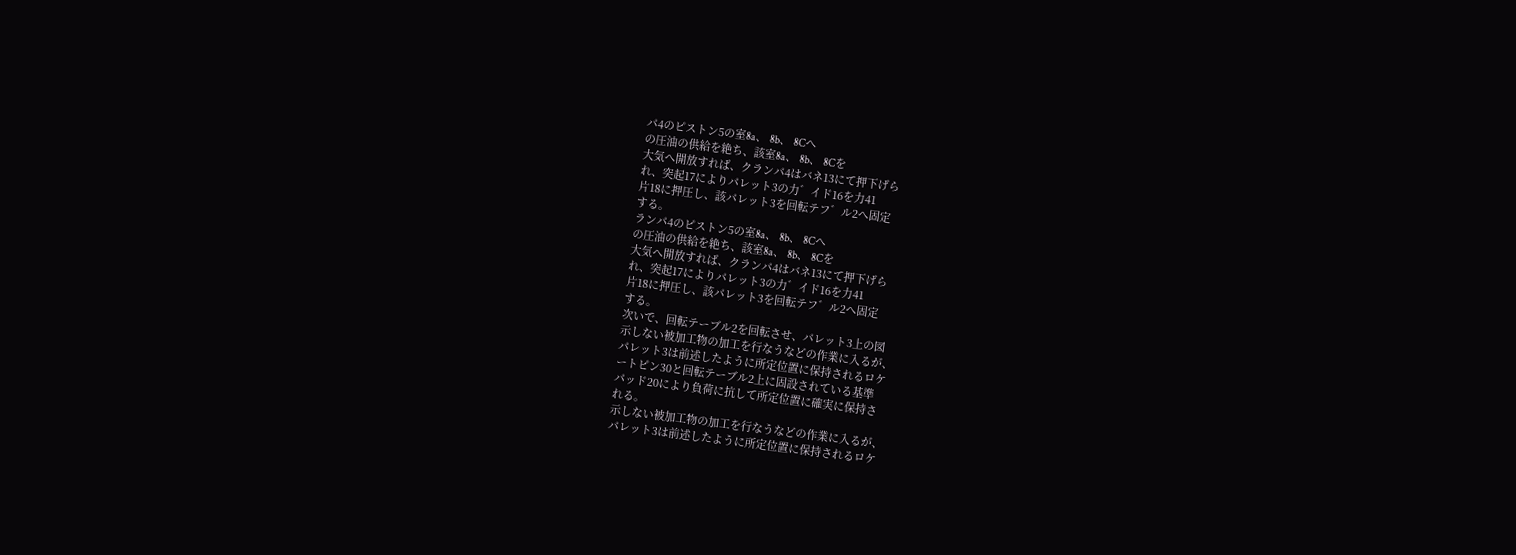パ4のピストン5の室8a、 8b、 8Cへ
の圧油の供給を絶ち、該室8a、 8b、 8Cを
大気へ開放すれば、クランパ4はバネ13にて押下げら
れ、突起17によりパレット3の力゛イド16を力41
片18に押圧し、該パレット3を回転テフ゛ル2へ固定
する。
ランパ4のピストン5の室8a、 8b、 8Cへ
の圧油の供給を絶ち、該室8a、 8b、 8Cを
大気へ開放すれば、クランパ4はバネ13にて押下げら
れ、突起17によりパレット3の力゛イド16を力41
片18に押圧し、該パレット3を回転テフ゛ル2へ固定
する。
次いで、回転テーブル2を回転させ、パレット3上の図
示しない被加工物の加工を行なうなどの作業に入るが、
パレット3は前述したように所定位置に保持されるロケ
ートピン30と回転テーブル2上に固設されている基準
パッド20により負荷に抗して所定位置に確実に保持さ
れる。
示しない被加工物の加工を行なうなどの作業に入るが、
パレット3は前述したように所定位置に保持されるロケ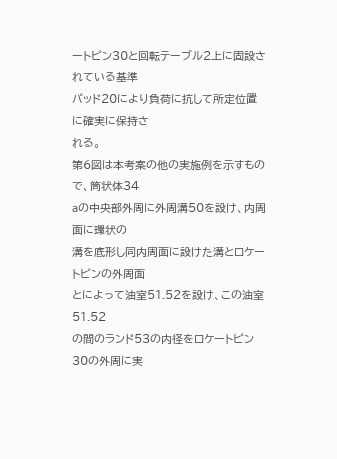ートピン30と回転テーブル2上に固設されている基準
パッド20により負荷に抗して所定位置に確実に保持さ
れる。
第6図は本考案の他の実施例を示すもので、筒状体34
aの中央部外周に外周溝50を設け、内周面に環状の
溝を底形し同内周面に設けた溝とロケートピンの外周面
とによって油室51.52を設け、この油室51.52
の間のランド53の内径をロケートピン30の外周に実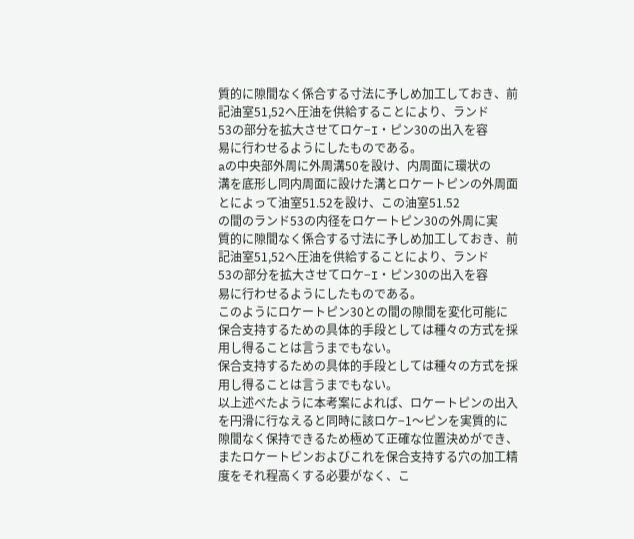質的に隙間なく係合する寸法に予しめ加工しておき、前
記油室51,52へ圧油を供給することにより、ランド
53の部分を拡大させてロケ−I・ピン30の出入を容
易に行わせるようにしたものである。
aの中央部外周に外周溝50を設け、内周面に環状の
溝を底形し同内周面に設けた溝とロケートピンの外周面
とによって油室51.52を設け、この油室51.52
の間のランド53の内径をロケートピン30の外周に実
質的に隙間なく係合する寸法に予しめ加工しておき、前
記油室51,52へ圧油を供給することにより、ランド
53の部分を拡大させてロケ−I・ピン30の出入を容
易に行わせるようにしたものである。
このようにロケートピン30との間の隙間を変化可能に
保合支持するための具体的手段としては種々の方式を採
用し得ることは言うまでもない。
保合支持するための具体的手段としては種々の方式を採
用し得ることは言うまでもない。
以上述べたように本考案によれば、ロケートピンの出入
を円滑に行なえると同時に該ロケ−1〜ピンを実質的に
隙間なく保持できるため極めて正確な位置決めができ、
またロケートピンおよびこれを保合支持する穴の加工精
度をそれ程高くする必要がなく、こ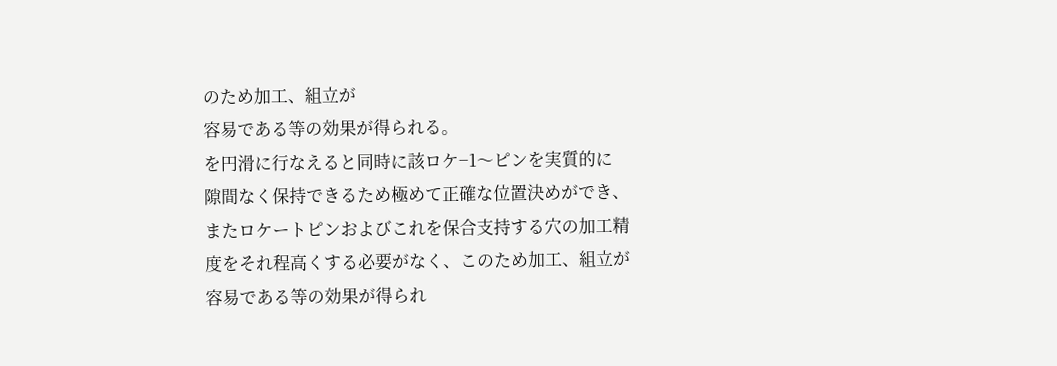のため加工、組立が
容易である等の効果が得られる。
を円滑に行なえると同時に該ロケ−1〜ピンを実質的に
隙間なく保持できるため極めて正確な位置決めができ、
またロケートピンおよびこれを保合支持する穴の加工精
度をそれ程高くする必要がなく、このため加工、組立が
容易である等の効果が得られ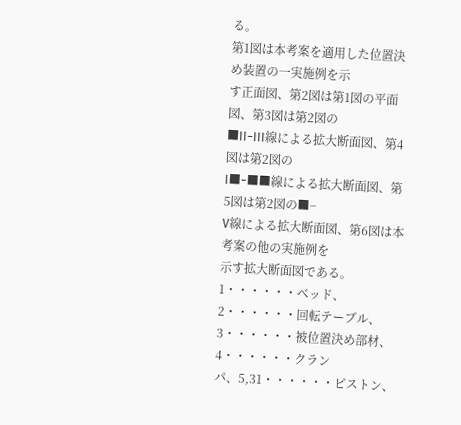る。
第1図は本考案を適用した位置決め装置の一実施例を示
す正面図、第2図は第1図の平面図、第3図は第2図の
■II−III線による拡大断面図、第4図は第2図の
I■−■■線による拡大断面図、第5図は第2図の■−
V線による拡大断面図、第6図は本考案の他の実施例を
示す拡大断面図である。 1・・・・・・ベッド、2・・・・・・回転テーブル、
3・・・・・・被位置決め部材、4・・・・・・クラン
パ、5,31・・・・・・ピストン、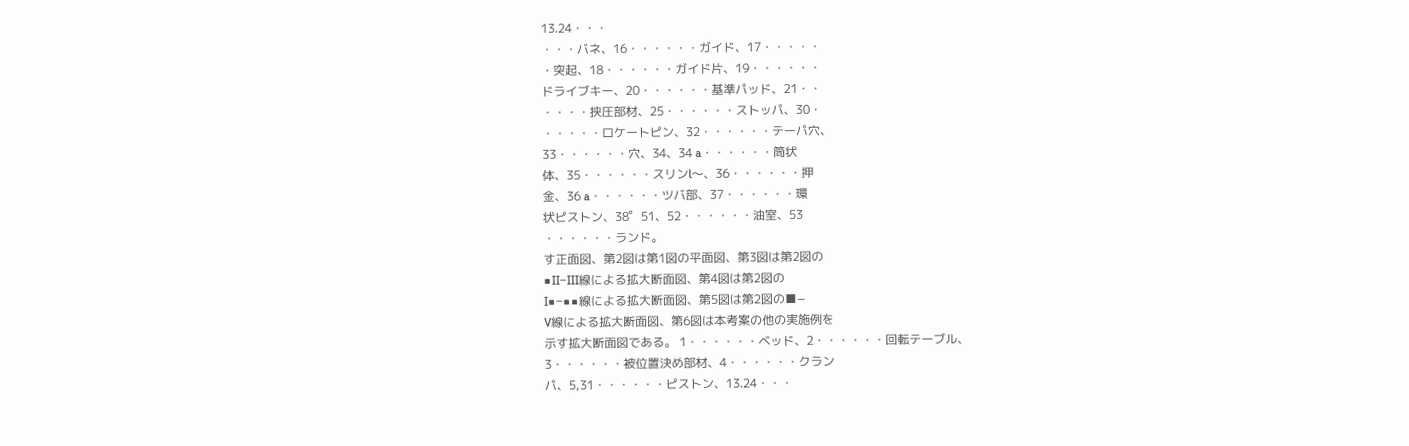13.24・・・
・・・バネ、16・・・・・・ガイド、17・・・・・
・突起、18・・・・・・ガイド片、19・・・・・・
ドライブキー、20・・・・・・基準パッド、21・・
・・・・挟圧部材、25・・・・・・ストッパ、30・
・・・・・ロケートピン、32・・・・・・テーパ穴、
33・・・・・・穴、34、34 a・・・・・・筒状
体、35・・・・・・スリンl〜、36・・・・・・押
金、36 a・・・・・・ツバ部、37・・・・・・環
状ピストン、38゜51、52・・・・・・油室、53
・・・・・・ランド。
す正面図、第2図は第1図の平面図、第3図は第2図の
■II−III線による拡大断面図、第4図は第2図の
I■−■■線による拡大断面図、第5図は第2図の■−
V線による拡大断面図、第6図は本考案の他の実施例を
示す拡大断面図である。 1・・・・・・ベッド、2・・・・・・回転テーブル、
3・・・・・・被位置決め部材、4・・・・・・クラン
パ、5,31・・・・・・ピストン、13.24・・・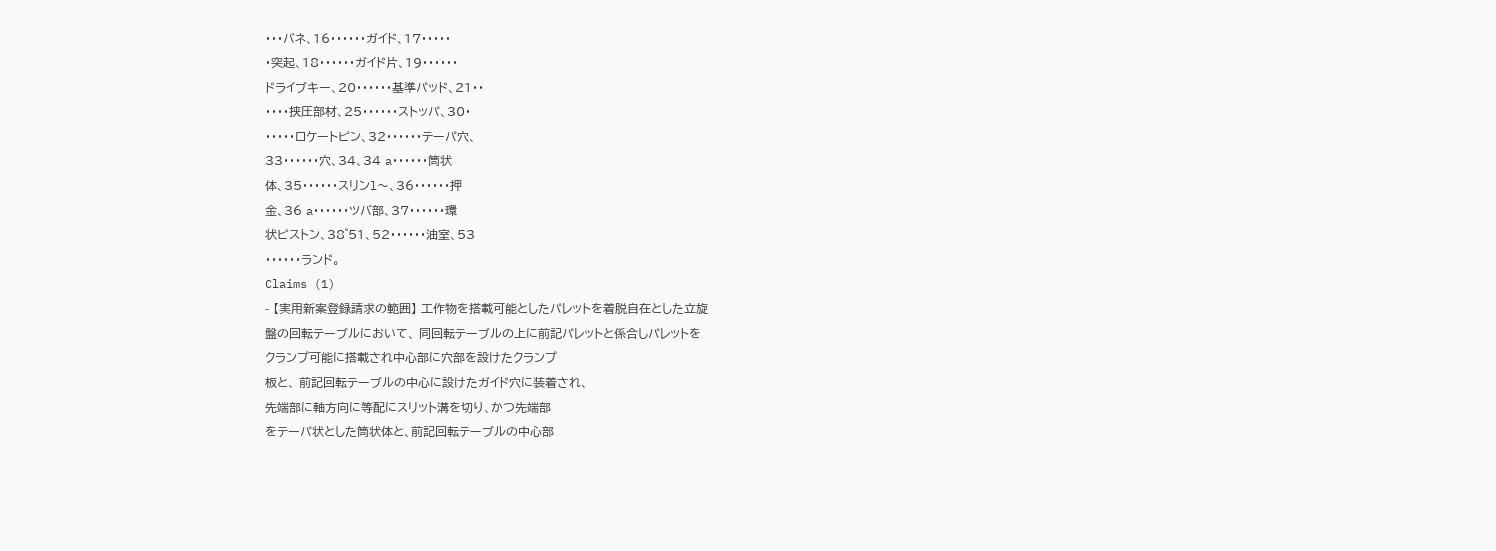・・・バネ、16・・・・・・ガイド、17・・・・・
・突起、18・・・・・・ガイド片、19・・・・・・
ドライブキー、20・・・・・・基準パッド、21・・
・・・・挟圧部材、25・・・・・・ストッパ、30・
・・・・・ロケートピン、32・・・・・・テーパ穴、
33・・・・・・穴、34、34 a・・・・・・筒状
体、35・・・・・・スリンl〜、36・・・・・・押
金、36 a・・・・・・ツバ部、37・・・・・・環
状ピストン、38゜51、52・・・・・・油室、53
・・・・・・ランド。
Claims (1)
- 【実用新案登録請求の範囲】 工作物を搭載可能としたパレットを着脱自在とした立旋
盤の回転テーブルにおいて、 同回転テーブルの上に前記パレットと係合しパレットを
クランプ可能に搭載され中心部に穴部を設けたクランプ
板と、 前記回転テーブルの中心に設けたガイド穴に装着され、
先端部に軸方向に等配にスリット溝を切り、かつ先端部
をテーパ状とした筒状体と、前記回転テーブルの中心部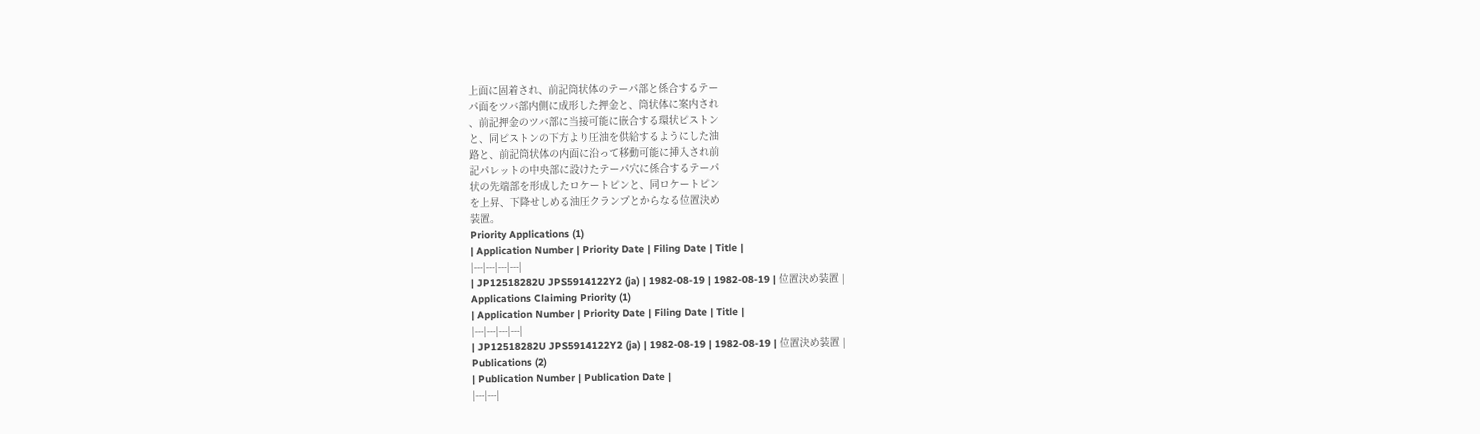上面に固着され、前記筒状体のテーパ部と係合するテー
パ面をツバ部内側に成形した押金と、筒状体に案内され
、前記押金のツバ部に当接可能に嵌合する環状ピストン
と、同ピストンの下方より圧油を供給するようにした油
路と、前記筒状体の内面に沿って移動可能に挿入され前
記パレットの中央部に設けたテーパ穴に係合するテーパ
状の先端部を形成したロケートピンと、同ロケートピン
を上昇、下降せしめる油圧クランプとからなる位置決め
装置。
Priority Applications (1)
| Application Number | Priority Date | Filing Date | Title |
|---|---|---|---|
| JP12518282U JPS5914122Y2 (ja) | 1982-08-19 | 1982-08-19 | 位置決め装置 |
Applications Claiming Priority (1)
| Application Number | Priority Date | Filing Date | Title |
|---|---|---|---|
| JP12518282U JPS5914122Y2 (ja) | 1982-08-19 | 1982-08-19 | 位置決め装置 |
Publications (2)
| Publication Number | Publication Date |
|---|---|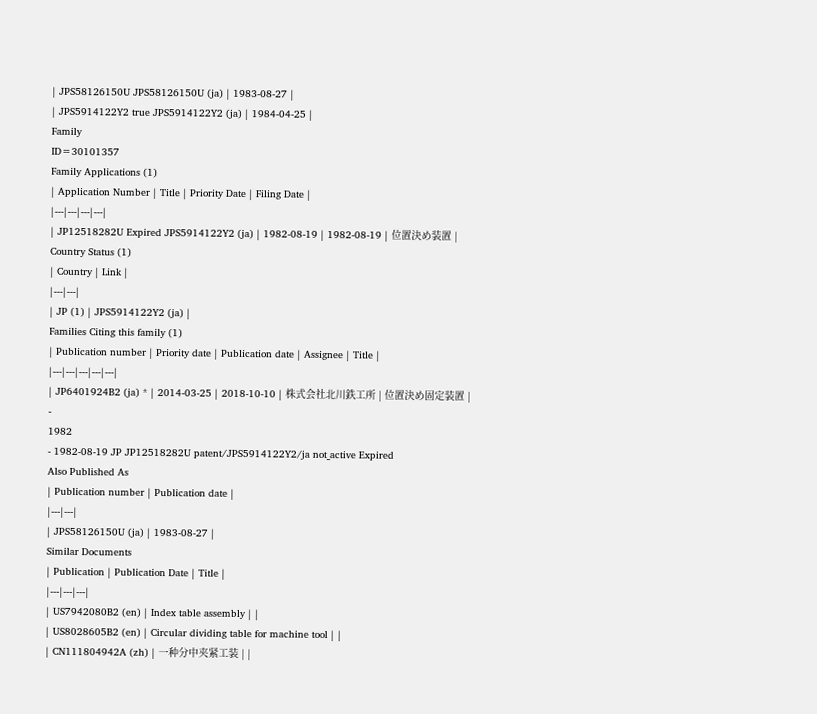| JPS58126150U JPS58126150U (ja) | 1983-08-27 |
| JPS5914122Y2 true JPS5914122Y2 (ja) | 1984-04-25 |
Family
ID=30101357
Family Applications (1)
| Application Number | Title | Priority Date | Filing Date |
|---|---|---|---|
| JP12518282U Expired JPS5914122Y2 (ja) | 1982-08-19 | 1982-08-19 | 位置決め装置 |
Country Status (1)
| Country | Link |
|---|---|
| JP (1) | JPS5914122Y2 (ja) |
Families Citing this family (1)
| Publication number | Priority date | Publication date | Assignee | Title |
|---|---|---|---|---|
| JP6401924B2 (ja) * | 2014-03-25 | 2018-10-10 | 株式会社北川鉄工所 | 位置決め固定装置 |
-
1982
- 1982-08-19 JP JP12518282U patent/JPS5914122Y2/ja not_active Expired
Also Published As
| Publication number | Publication date |
|---|---|
| JPS58126150U (ja) | 1983-08-27 |
Similar Documents
| Publication | Publication Date | Title |
|---|---|---|
| US7942080B2 (en) | Index table assembly | |
| US8028605B2 (en) | Circular dividing table for machine tool | |
| CN111804942A (zh) | 一种分中夹紧工装 | |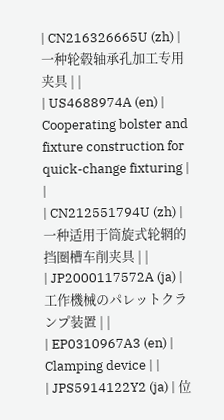| CN216326665U (zh) | 一种轮毂轴承孔加工专用夹具 | |
| US4688974A (en) | Cooperating bolster and fixture construction for quick-change fixturing | |
| CN212551794U (zh) | 一种适用于筒旋式轮辋的挡圈槽车削夹具 | |
| JP2000117572A (ja) | 工作機械のパレットクランプ装置 | |
| EP0310967A3 (en) | Clamping device | |
| JPS5914122Y2 (ja) | 位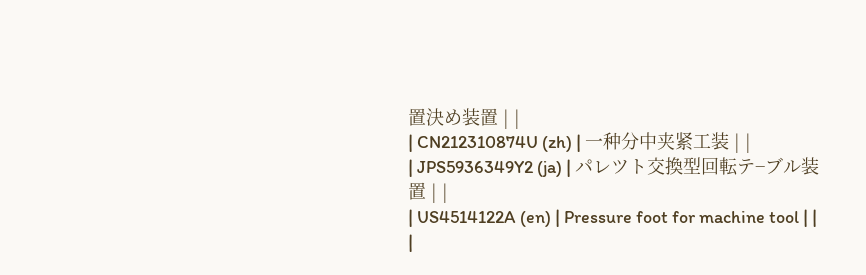置決め装置 | |
| CN212310874U (zh) | 一种分中夹紧工装 | |
| JPS5936349Y2 (ja) | パレツト交換型回転テ−ブル装置 | |
| US4514122A (en) | Pressure foot for machine tool | |
|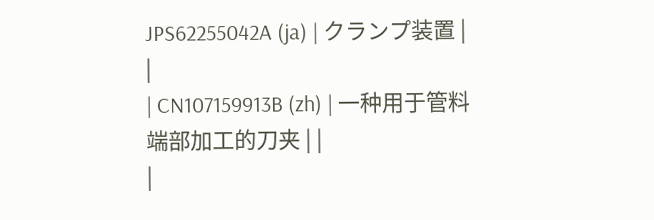JPS62255042A (ja) | クランプ装置 | |
| CN107159913B (zh) | 一种用于管料端部加工的刀夹 | |
|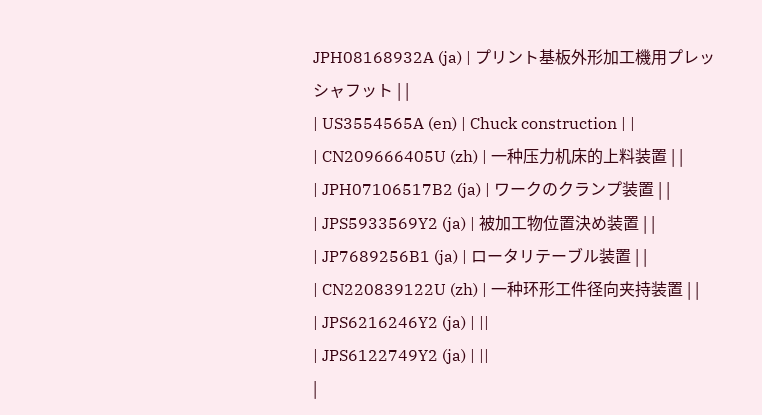JPH08168932A (ja) | プリント基板外形加工機用プレッシャフット | |
| US3554565A (en) | Chuck construction | |
| CN209666405U (zh) | 一种压力机床的上料装置 | |
| JPH07106517B2 (ja) | ワークのクランプ装置 | |
| JPS5933569Y2 (ja) | 被加工物位置決め装置 | |
| JP7689256B1 (ja) | ロータリテーブル装置 | |
| CN220839122U (zh) | 一种环形工件径向夹持装置 | |
| JPS6216246Y2 (ja) | ||
| JPS6122749Y2 (ja) | ||
|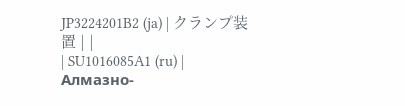JP3224201B2 (ja) | クランプ装置 | |
| SU1016085A1 (ru) | Алмазно-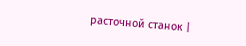расточной станок |